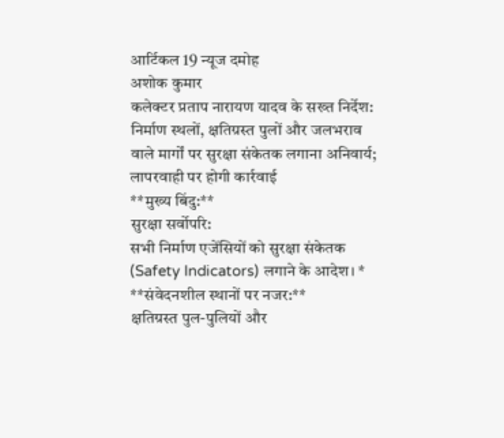आर्टिकल 19 न्यूज दमोह
अशोक कुमार
कलेक्टर प्रताप नारायण यादव के सख्त निर्देश:
निर्माण स्थलों, क्षतिग्रस्त पुलों और जलभराव वाले मार्गों पर सुरक्षा संकेतक लगाना अनिवार्य; लापरवाही पर होगी कार्रवाई
**मुख्य बिंदु:**
सुरक्षा सर्वोपरि:
सभी निर्माण एजेंसियों को सुरक्षा संकेतक (Safety Indicators) लगाने के आदेश। *
**संवेदनशील स्थानों पर नजर:**
क्षतिग्रस्त पुल-पुलियों और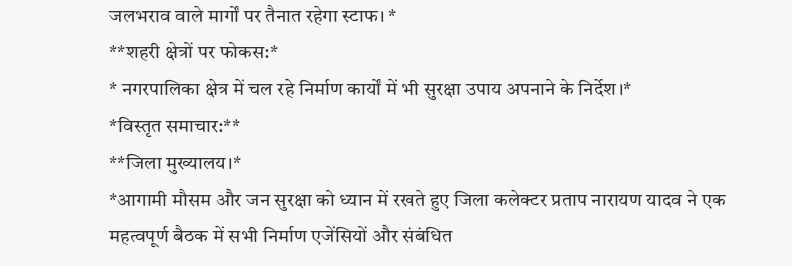जलभराव वाले मार्गों पर तैनात रहेगा स्टाफ। *
**शहरी क्षेत्रों पर फोकस:*
* नगरपालिका क्षेत्र में चल रहे निर्माण कार्यों में भी सुरक्षा उपाय अपनाने के निर्देश।*
*विस्तृत समाचार:**
**जिला मुख्यालय।*
*आगामी मौसम और जन सुरक्षा को ध्यान में रखते हुए जिला कलेक्टर प्रताप नारायण यादव ने एक महत्वपूर्ण बैठक में सभी निर्माण एजेंसियों और संबंधित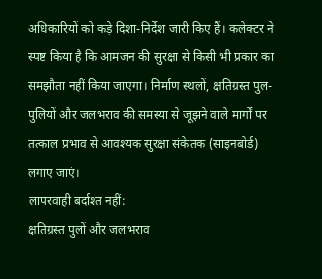अधिकारियों को कड़े दिशा-निर्देश जारी किए हैं। कलेक्टर ने स्पष्ट किया है कि आमजन की सुरक्षा से किसी भी प्रकार का समझौता नहीं किया जाएगा। निर्माण स्थलों, क्षतिग्रस्त पुल-पुलियों और जलभराव की समस्या से जूझने वाले मार्गों पर तत्काल प्रभाव से आवश्यक सुरक्षा संकेतक (साइनबोर्ड) लगाए जाएं।
लापरवाही बर्दाश्त नहीं:
क्षतिग्रस्त पुलों और जलभराव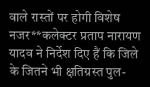वाले रास्तों पर होगी विशेष नजर**कलेक्टर प्रताप नारायण यादव ने निर्देश दिए हैं कि जिले के जितने भी क्षतिग्रस्त पुल-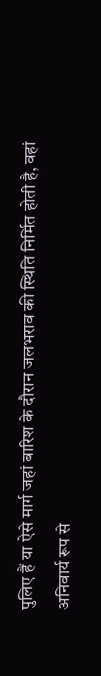पुलिए हैं या ऐसे मार्ग जहां बारिश के दौरान जलभराव की स्थिति निर्मित होती है, वहां अनिवार्य रूप से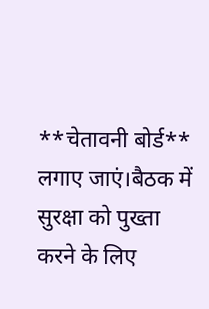**चेतावनी बोर्ड** लगाए जाएं।बैठक में सुरक्षा को पुख्ता करने के लिए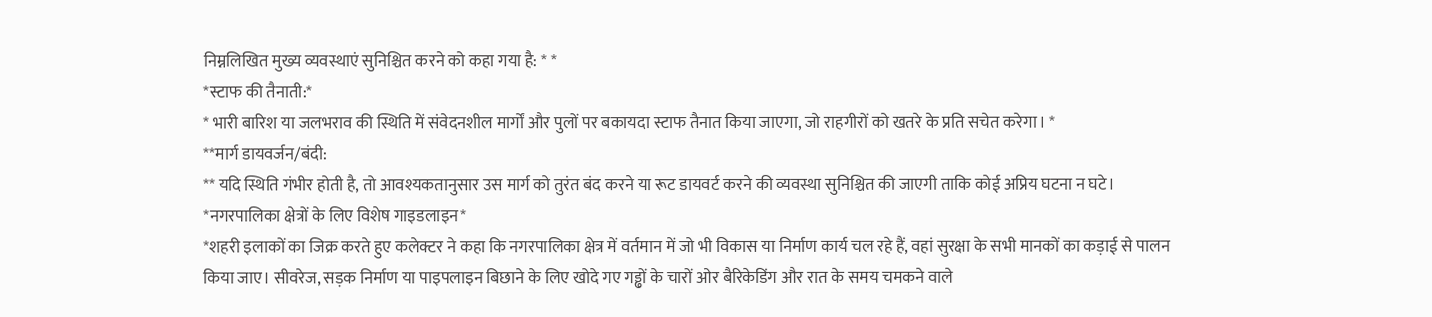निम्नलिखित मुख्य व्यवस्थाएं सुनिश्चित करने को कहा गया है: * *
*स्टाफ की तैनाती:*
* भारी बारिश या जलभराव की स्थिति में संवेदनशील मार्गों और पुलों पर बकायदा स्टाफ तैनात किया जाएगा, जो राहगीरों को खतरे के प्रति सचेत करेगा। *
**मार्ग डायवर्जन/बंदी:
** यदि स्थिति गंभीर होती है, तो आवश्यकतानुसार उस मार्ग को तुरंत बंद करने या रूट डायवर्ट करने की व्यवस्था सुनिश्चित की जाएगी ताकि कोई अप्रिय घटना न घटे।
*नगरपालिका क्षेत्रों के लिए विशेष गाइडलाइन*
*शहरी इलाकों का जिक्र करते हुए कलेक्टर ने कहा कि नगरपालिका क्षेत्र में वर्तमान में जो भी विकास या निर्माण कार्य चल रहे हैं, वहां सुरक्षा के सभी मानकों का कड़ाई से पालन किया जाए। सीवरेज, सड़क निर्माण या पाइपलाइन बिछाने के लिए खोदे गए गड्ढों के चारों ओर बैरिकेडिंग और रात के समय चमकने वाले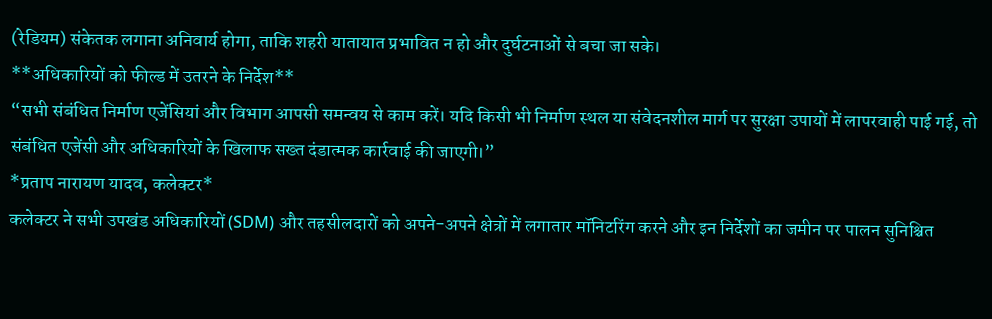(रेडियम) संकेतक लगाना अनिवार्य होगा, ताकि शहरी यातायात प्रभावित न हो और दुर्घटनाओं से बचा जा सके।
**अधिकारियों को फील्ड में उतरने के निर्देश**
“सभी संबंधित निर्माण एजेंसियां और विभाग आपसी समन्वय से काम करें। यदि किसी भी निर्माण स्थल या संवेदनशील मार्ग पर सुरक्षा उपायों में लापरवाही पाई गई, तो संबंधित एजेंसी और अधिकारियों के खिलाफ सख्त दंडात्मक कार्रवाई की जाएगी।”
*प्रताप नारायण यादव, कलेक्टर*
कलेक्टर ने सभी उपखंड अधिकारियों (SDM) और तहसीलदारों को अपने-अपने क्षेत्रों में लगातार मॉनिटरिंग करने और इन निर्देशों का जमीन पर पालन सुनिश्चित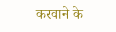करवाने के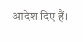आदेश दिए हैं।